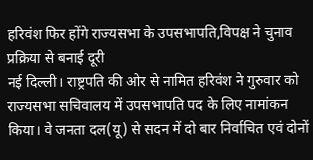हरिवंश फिर होंगे राज्यसभा के उपसभापति,विपक्ष ने चुनाव प्रक्रिया से बनाई दूरी
नई दिल्ली। राष्ट्रपति की ओर से नामित हरिवंश ने गुरुवार को राज्यसभा सचिवालय में उपसभापति पद के लिए नामांकन किया। वे जनता दल(यू) से सदन में दो बार निर्वाचित एवं दोनों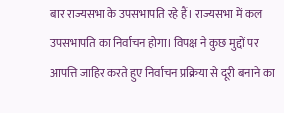बार राज्यसभा के उपसभापति रहे हैं। राज्यसभा में कल उपसभापति का निर्वाचन होगा। विपक्ष ने कुछ मुद्दों पर आपत्ति जाहिर करते हुए निर्वाचन प्रक्रिया से दूरी बनाने का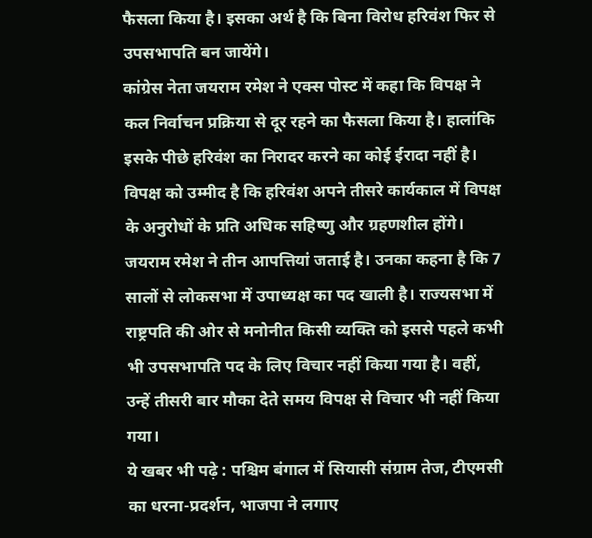फैसला किया है। इसका अर्थ है कि बिना विरोध हरिवंश फिर से उपसभापति बन जायेंगे।
कांग्रेस नेता जयराम रमेश ने एक्स पोस्ट में कहा कि विपक्ष ने कल निर्वाचन प्रक्रिया से दूर रहने का फैसला किया है। हालांकि इसके पीछे हरिवंश का निरादर करने का कोई ईरादा नहीं है। विपक्ष को उम्मीद है कि हरिवंश अपने तीसरे कार्यकाल में विपक्ष के अनुरोधों के प्रति अधिक सहिष्णु और ग्रहणशील होंगे।
जयराम रमेश ने तीन आपत्तियां जताई है। उनका कहना है कि 7 सालों से लोकसभा में उपाध्यक्ष का पद खाली है। राज्यसभा में राष्ट्रपति की ओर से मनोनीत किसी व्यक्ति को इससे पहले कभी भी उपसभापति पद के लिए विचार नहीं किया गया है। वहीं, उन्हें तीसरी बार मौका देते समय विपक्ष से विचार भी नहीं किया गया।
ये खबर भी पढ़े : पश्चिम बंगाल में सियासी संग्राम तेज, टीएमसी का धरना-प्रदर्शन, भाजपा ने लगाए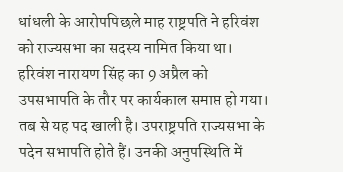धांधली के आरोपपिछले माह राष्ट्रपति ने हरिवंश को राज्यसभा का सदस्य नामित किया था। हरिवंश नारायण सिंह का 9 अप्रैल को उपसभापति के तौर पर कार्यकाल समाप्त हो गया। तब से यह पद खाली है। उपराष्ट्रपति राज्यसभा के पदेन सभापति होते हैं। उनकी अनुपस्थिति में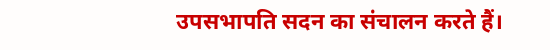उपसभापति सदन का संचालन करते हैं।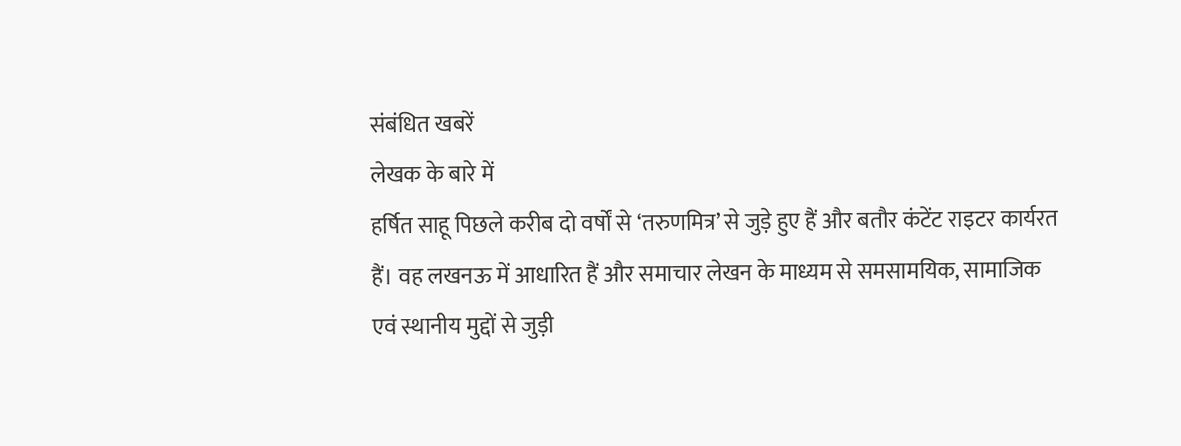संबंधित खबरें
लेखक के बारे में
हर्षित साहू पिछले करीब दो वर्षों से ‘तरुणमित्र’ से जुड़े हुए हैं और बतौर कंटेंट राइटर कार्यरत हैं। वह लखनऊ में आधारित हैं और समाचार लेखन के माध्यम से समसामयिक, सामाजिक एवं स्थानीय मुद्दों से जुड़ी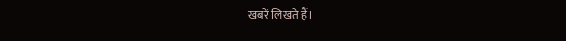खबरें लिखते हैं।